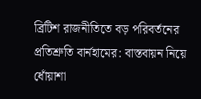ব্রিটিশ রাজনীতিতে বড় পরিবর্তনের প্রতিশ্রুতি বার্নহামের: বাস্তবায়ন নিয়ে ধোঁয়াশা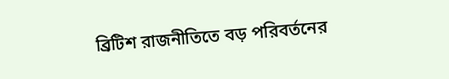ব্রিটিশ রাজনীতিতে বড় পরিবর্তনের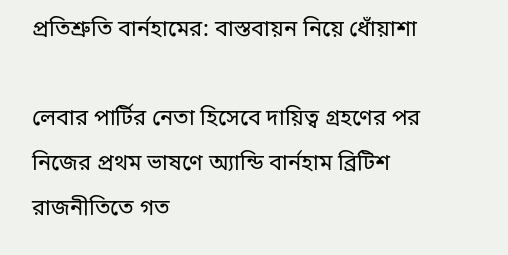প্রতিশ্রুতি বার্নহামের: বাস্তবায়ন নিয়ে ধোঁয়াশা

লেবার পার্টির নেতা হিসেবে দায়িত্ব গ্রহণের পর নিজের প্রথম ভাষণে অ্যান্ডি বার্নহাম ব্রিটিশ রাজনীতিতে গত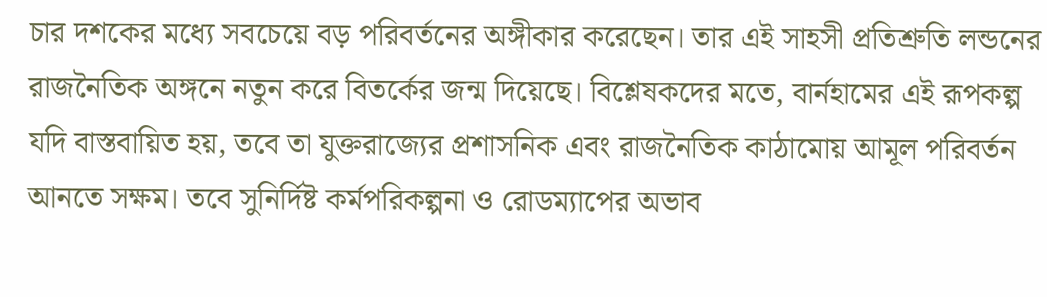চার দশকের মধ্যে সবচেয়ে বড় পরিবর্তনের অঙ্গীকার করেছেন। তার এই সাহসী প্রতিশ্রুতি লন্ডনের রাজনৈতিক অঙ্গনে নতুন করে বিতর্কের জন্ম দিয়েছে। বিশ্লেষকদের মতে, বার্নহামের এই রূপকল্প যদি বাস্তবায়িত হয়, তবে তা যুক্তরাজ্যের প্রশাসনিক এবং রাজনৈতিক কাঠামোয় আমূল পরিবর্তন আনতে সক্ষম। তবে সুনির্দিষ্ট কর্মপরিকল্পনা ও রোডম্যাপের অভাব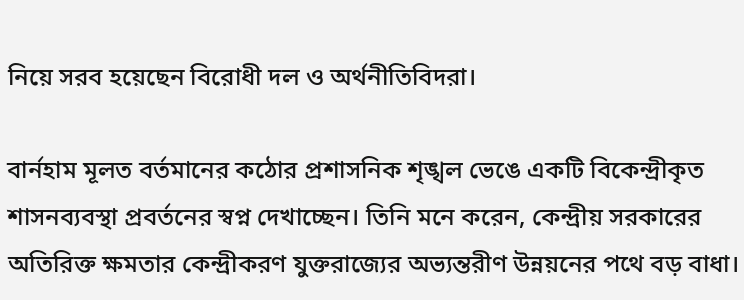নিয়ে সরব হয়েছেন বিরোধী দল ও অর্থনীতিবিদরা।

বার্নহাম মূলত বর্তমানের কঠোর প্রশাসনিক শৃঙ্খল ভেঙে একটি বিকেন্দ্রীকৃত শাসনব্যবস্থা প্রবর্তনের স্বপ্ন দেখাচ্ছেন। তিনি মনে করেন, কেন্দ্রীয় সরকারের অতিরিক্ত ক্ষমতার কেন্দ্রীকরণ যুক্তরাজ্যের অভ্যন্তরীণ উন্নয়নের পথে বড় বাধা।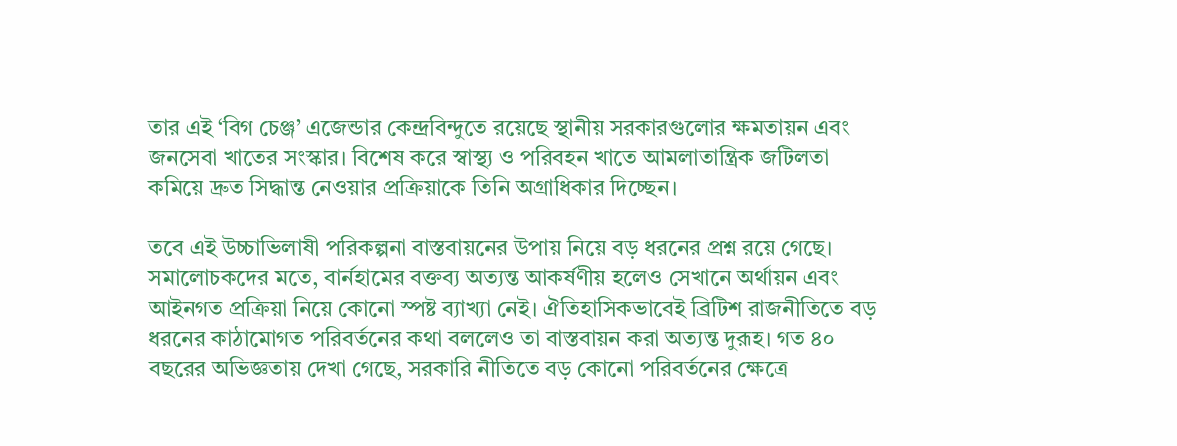তার এই ‘বিগ চেঞ্জ’ এজেন্ডার কেন্দ্রবিন্দুতে রয়েছে স্থানীয় সরকারগুলোর ক্ষমতায়ন এবং জনসেবা খাতের সংস্কার। বিশেষ করে স্বাস্থ্য ও পরিবহন খাতে আমলাতান্ত্রিক জটিলতা কমিয়ে দ্রুত সিদ্ধান্ত নেওয়ার প্রক্রিয়াকে তিনি অগ্রাধিকার দিচ্ছেন।

তবে এই উচ্চাভিলাষী পরিকল্পনা বাস্তবায়নের উপায় নিয়ে বড় ধরনের প্রশ্ন রয়ে গেছে। সমালোচকদের মতে, বার্নহামের বক্তব্য অত্যন্ত আকর্ষণীয় হলেও সেখানে অর্থায়ন এবং আইনগত প্রক্রিয়া নিয়ে কোনো স্পষ্ট ব্যাখ্যা নেই। ঐতিহাসিকভাবেই ব্রিটিশ রাজনীতিতে বড় ধরনের কাঠামোগত পরিবর্তনের কথা বললেও তা বাস্তবায়ন করা অত্যন্ত দুরূহ। গত ৪০ বছরের অভিজ্ঞতায় দেখা গেছে, সরকারি নীতিতে বড় কোনো পরিবর্তনের ক্ষেত্রে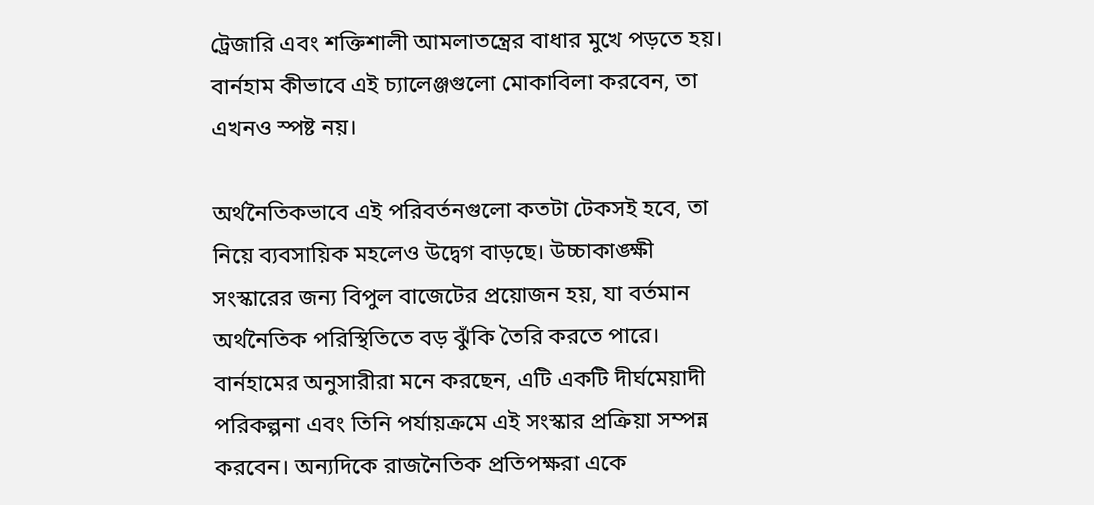ট্রেজারি এবং শক্তিশালী আমলাতন্ত্রের বাধার মুখে পড়তে হয়। বার্নহাম কীভাবে এই চ্যালেঞ্জগুলো মোকাবিলা করবেন, তা এখনও স্পষ্ট নয়।

অর্থনৈতিকভাবে এই পরিবর্তনগুলো কতটা টেকসই হবে, তা নিয়ে ব্যবসায়িক মহলেও উদ্বেগ বাড়ছে। উচ্চাকাঙ্ক্ষী সংস্কারের জন্য বিপুল বাজেটের প্রয়োজন হয়, যা বর্তমান অর্থনৈতিক পরিস্থিতিতে বড় ঝুঁকি তৈরি করতে পারে। বার্নহামের অনুসারীরা মনে করছেন, এটি একটি দীর্ঘমেয়াদী পরিকল্পনা এবং তিনি পর্যায়ক্রমে এই সংস্কার প্রক্রিয়া সম্পন্ন করবেন। অন্যদিকে রাজনৈতিক প্রতিপক্ষরা একে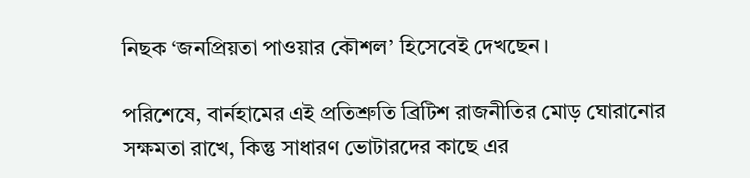নিছক ‘জনপ্রিয়তা পাওয়ার কৌশল’ হিসেবেই দেখছেন।

পরিশেষে, বার্নহামের এই প্রতিশ্রুতি ব্রিটিশ রাজনীতির মোড় ঘোরানোর সক্ষমতা রাখে, কিন্তু সাধারণ ভোটারদের কাছে এর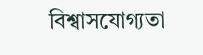বিশ্বাসযোগ্যতা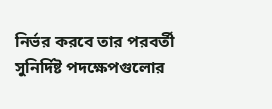নির্ভর করবে তার পরবর্তী সুনির্দিষ্ট পদক্ষেপগুলোর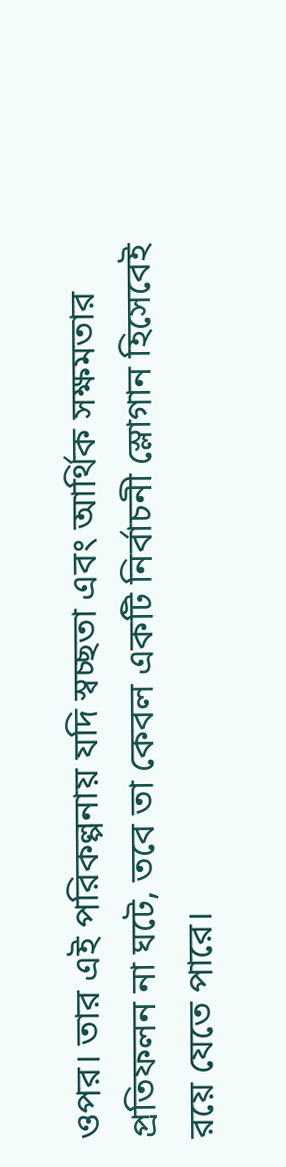ওপর। তার এই পরিকল্পনায় যদি স্বচ্ছতা এবং আর্থিক সক্ষমতার প্রতিফলন না ঘটে, তবে তা কেবল একটি নির্বাচনী স্লোগান হিসেবেই রয়ে যেতে পারে।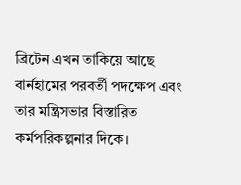ব্রিটেন এখন তাকিয়ে আছে বার্নহামের পরবর্তী পদক্ষেপ এবং তার মন্ত্রিসভার বিস্তারিত কর্মপরিকল্পনার দিকে।